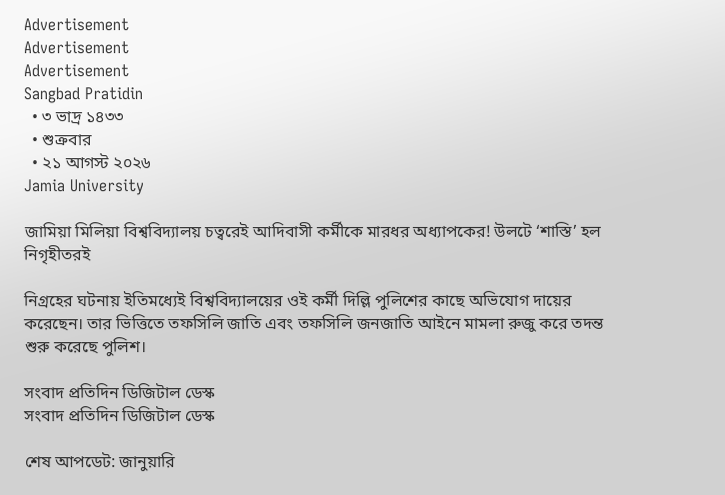Advertisement
Advertisement
Advertisement
Sangbad Pratidin
  • ৩ ভাদ্র ১৪৩৩
  • শুক্রবার
  • ২১ আগস্ট ২০২৬
Jamia University

জামিয়া মিলিয়া বিশ্ববিদ্যালয় চত্বরেই আদিবাসী কর্মীকে মারধর অধ্যাপকের! উলটে ‘শাস্তি’ হল নিগৃহীতরই

নিগ্রহের ঘটনায় ইতিমধ্যেই বিশ্ববিদ্যালয়ের ওই কর্মী দিল্লি পুলিশের কাছে অভিযোগ দায়ের করেছেন। তার ভিত্তিতে তফসিলি জাতি এবং তফসিলি জনজাতি আইনে মামলা রুজু করে তদন্ত শুরু করেছে পুলিশ।

সংবাদ প্রতিদিন ডিজিটাল ডেস্ক
সংবাদ প্রতিদিন ডিজিটাল ডেস্ক

শেষ আপডেট: জানুয়ারি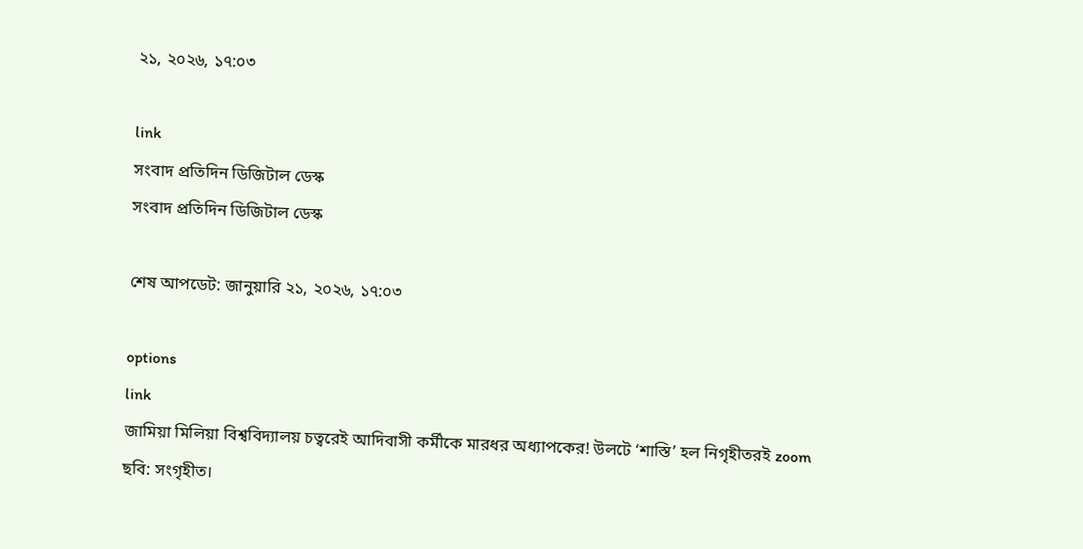২১, ২০২৬, ১৭:০৩

link
সংবাদ প্রতিদিন ডিজিটাল ডেস্ক
সংবাদ প্রতিদিন ডিজিটাল ডেস্ক

শেষ আপডেট: জানুয়ারি ২১, ২০২৬, ১৭:০৩

options
link
জামিয়া মিলিয়া বিশ্ববিদ্যালয় চত্বরেই আদিবাসী কর্মীকে মারধর অধ্যাপকের! উলটে ‘শাস্তি’ হল নিগৃহীতরই zoom
ছবি: সংগৃহীত।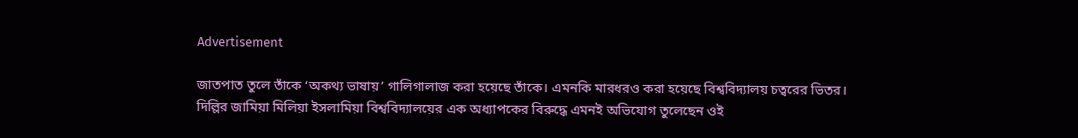Advertisement

জাতপাত তুলে তাঁকে ‘অকথ্য ভাষায়’ গালিগালাজ করা হয়েছে তাঁকে। এমনকি মারধরও করা হয়েছে বিশ্ববিদ্যালয় চত্বরের ভিতর। দিল্লির জামিয়া মিলিয়া ইসলামিয়া বিশ্ববিদ্যালয়ের এক অধ্যাপকের বিরুদ্ধে এমনই অভিযোগ তুলেছেন ওই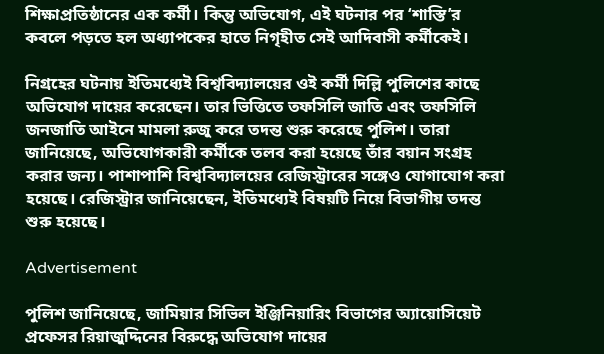শিক্ষাপ্রতিষ্ঠানের এক কর্মী। কিন্তু অভিযোগ, এই ঘটনার পর ‘শাস্তি’র কবলে পড়তে হল অধ্যাপকের হাতে নিগৃহীত সেই আদিবাসী কর্মীকেই।

নিগ্রহের ঘটনায় ইতিমধ্যেই বিশ্ববিদ্যালয়ের ওই কর্মী দিল্লি পুলিশের কাছে অভিযোগ দায়ের করেছেন। তার ভিত্তিতে তফসিলি জাতি এবং তফসিলি জনজাতি আইনে মামলা রুজু করে তদন্ত শুরু করেছে পুলিশ। তারা জানিয়েছে, অভিযোগকারী কর্মীকে তলব করা হয়েছে তাঁর বয়ান সংগ্রহ করার জন্য। পাশাপাশি বিশ্ববিদ্যালয়ের রেজিস্ট্রারের সঙ্গেও যোগাযোগ করা হয়েছে। রেজিস্ট্রার জানিয়েছেন, ইতিমধ্যেই বিষয়টি নিয়ে বিভাগীয় তদন্ত শুরু হয়েছে।

Advertisement

পুলিশ জানিয়েছে, জামিয়ার সিভিল ইঞ্জিনিয়ারিং বিভাগের অ্যায়োসিয়েট প্রফেসর রিয়াজুদ্দিনের বিরুদ্ধে অভিযোগ দায়ের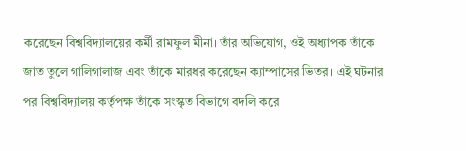করেছেন বিশ্ববিদ্যালয়ের কর্মী রামফুল মীনা। তাঁর অভিযোগ, ওই অধ্যাপক তাঁকে জাত তুলে গালিগালাজ এবং তাঁকে মারধর করেছেন ক্যাম্পাসের ভিতর। এই ঘটনার পর বিশ্ববিদ্যালয় কর্তৃপক্ষ তাঁকে সংস্কৃত বিভাগে বদলি করে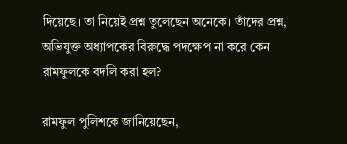দিয়েছে। তা নিয়েই প্রশ্ন তুলেছেন অনেকে। তাঁদের প্রশ্ন, অভিযুক্ত অধ্যাপকের বিরুদ্ধে পদক্ষেপ না করে কেন রামফুলকে বদলি করা হল?

রামফুল পুলিশকে জানিয়েছেন,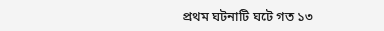প্রথম ঘটনাটি ঘটে গত ১৩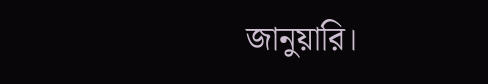জানুয়ারি।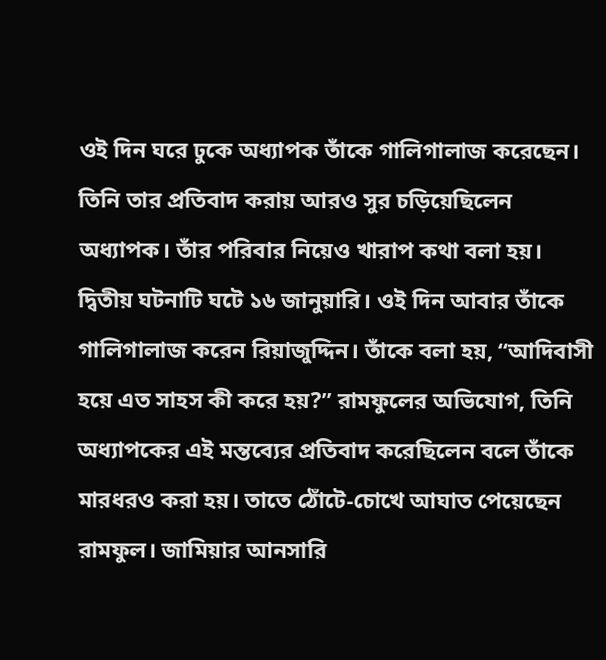ওই দিন ঘরে ঢুকে অধ্যাপক তাঁকে গালিগালাজ করেছেন। তিনি তার প্রতিবাদ করায় আরও সুর চড়িয়েছিলেন অধ্যাপক। তাঁর পরিবার নিয়েও খারাপ কথা বলা হয়। দ্বিতীয় ঘটনাটি ঘটে ১৬ জানুয়ারি। ওই দিন আবার তাঁকে গালিগালাজ করেন রিয়াজুদ্দিন। তাঁকে বলা হয়, “আদিবাসী হয়ে এত সাহস কী করে হয়?” রামফুলের অভিযোগ, তিনি অধ্যাপকের এই মন্তব্যের প্রতিবাদ করেছিলেন বলে তাঁকে মারধরও করা হয়। তাতে ঠোঁটে-চোখে আঘাত পেয়েছেন রামফুল। জামিয়ার আনসারি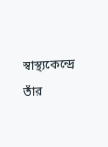স্বাস্থ্যকেন্দ্রে তাঁর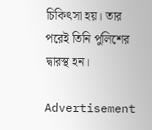চিকিৎসা হয়। তার পরেই তিনি পুলিশের দ্বারস্থ হন।

Advertisement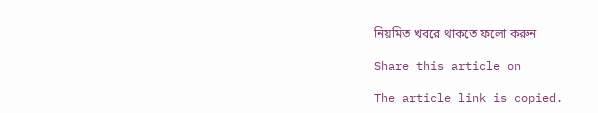নিয়মিত খবরে থাকতে ফলো করুন

Share this article on

The article link is copied.